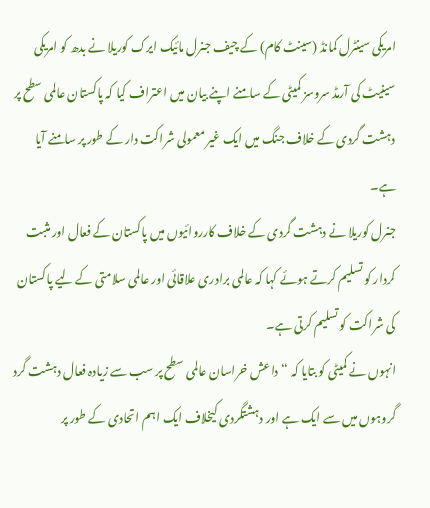امریکی سینٹرل کمانڈ (سینٹ کام) کے چیف جنرل مائیک ایرک کوریلا نے بدھ کو امریکی سینیٹ کی آرمڈ سروسز کمیٹی کے سامنے اپنے بیان میں اعتراف کیا کہ پاکستان عالمی سطح پر دہشت گردی کے خلاف جنگ میں ایک غیر معمولی شراکت دار کے طور پر سامنے آیا ہے۔
جنرل کوریلا نے دہشت گردی کے خلاف کارروائیوں میں پاکستان کے فعال اور مثبت کردار کو تسلیم کرتے ہوئے کہا کہ عالمی برادری علاقائی اور عالمی سلامتی کے لیے پاکستان کی شراکت کو تسلیم کرتی ہے۔
انہوں نے کمیٹی کو بتایا کہ “داعش خراسان عالمی سطح پر سب سے زیادہ فعال دہشت گرد گروہوں میں سے ایک ہے اور دہشتگردی کیخلاف ایک اہم اتحادی کے طور پر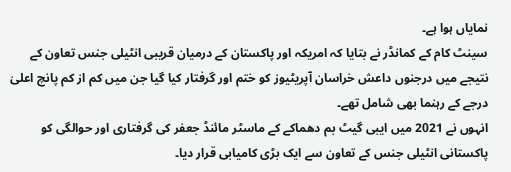نمایاں ہوا ہے۔
سینٹ کام کے کمانڈر نے بتایا کہ امریکہ اور پاکستان کے درمیان قریبی انٹیلی جنس تعاون کے نتیجے میں درجنوں داعش خراسان آپریٹیوز کو ختم اور گرفتار کیا گیا جن میں کم از کم پانچ اعلیٰ درجے کے رہنما بھی شامل تھے۔
انہوں نے 2021 میں ایبی گیٹ بم دھماکے کے ماسٹر مائنڈ جعفر کی گرفتاری اور حوالگی کو پاکستانی انٹیلی جنس کے تعاون سے ایک بڑی کامیابی قرار دیا۔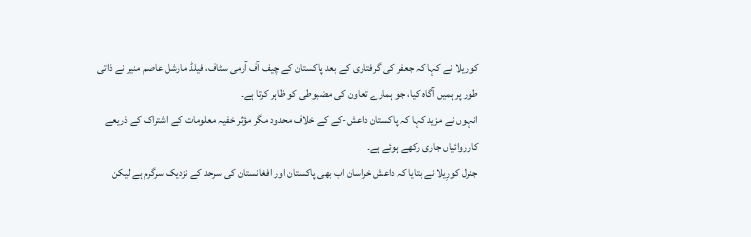کوریلا نے کہا کہ جعفر کی گرفتاری کے بعد پاکستان کے چیف آف آرمی سٹاف، فیلڈ مارشل عاصم منیر نے ذاتی طور پر ہمیں آگاہ کیا، جو ہمارے تعاون کی مضبوطی کو ظاہر کرتا ہے۔
انہوں نے مزید کہا کہ پاکستان داعش-کے کے خلاف محدود مگر مؤثر خفیہ معلومات کے اشتراک کے ذریعے کارروائیاں جاری رکھے ہوئے ہے۔
جنرل کورِیلا نے بتایا کہ داعش خراسان اب بھی پاکستان اور افغانستان کی سرحد کے نزدیک سرگرم ہے لیکن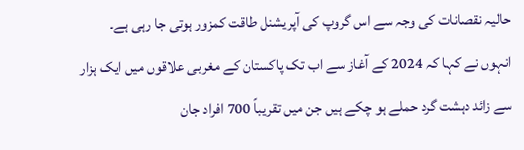حالیہ نقصانات کی وجہ سے اس گروپ کی آپریشنل طاقت کمزور ہوتی جا رہی ہے۔
انہوں نے کہا کہ 2024 کے آغاز سے اب تک پاکستان کے مغربی علاقوں میں ایک ہزار سے زائد دہشت گرد حملے ہو چکے ہیں جن میں تقریباً 700 افراد جان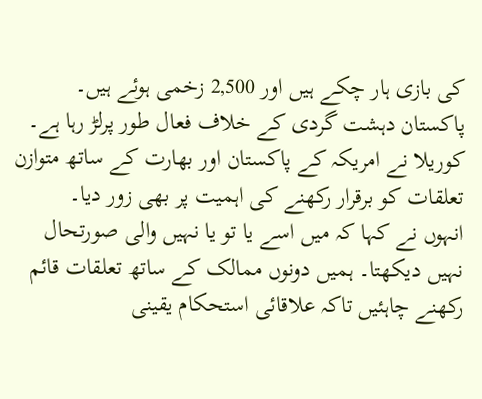کی بازی ہار چکے ہیں اور 2,500 زخمی ہوئے ہیں۔ پاکستان دہشت گردی کے خلاف فعال طور پرلڑ رہا ہے۔
کوریلا نے امریکہ کے پاکستان اور بھارت کے ساتھ متوازن تعلقات کو برقرار رکھنے کی اہمیت پر بھی زور دیا۔
انہوں نے کہا کہ میں اسے یا تو یا نہیں والی صورتحال نہیں دیکھتا۔ ہمیں دونوں ممالک کے ساتھ تعلقات قائم رکھنے چاہئیں تاکہ علاقائی استحکام یقینی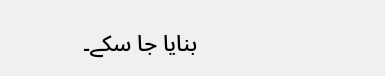بنایا جا سکے۔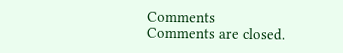Comments
Comments are closed.